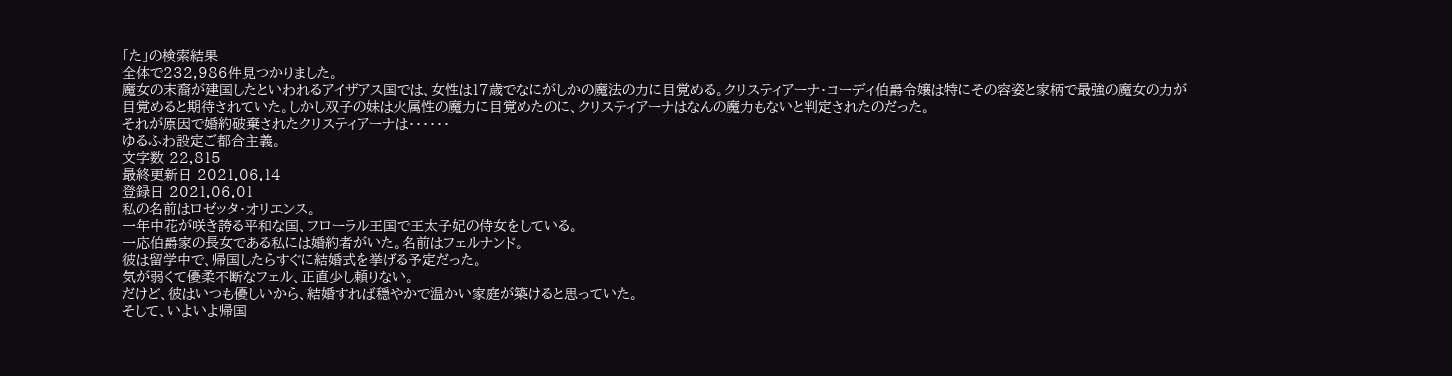「た」の検索結果
全体で232,986件見つかりました。
魔女の末裔が建国したといわれるアイザアス国では、女性は17歳でなにがしかの魔法の力に目覚める。クリスティアーナ・コーディ伯爵令嬢は特にその容姿と家柄で最強の魔女の力が目覚めると期待されていた。しかし双子の妹は火属性の魔力に目覚めたのに、クリスティアーナはなんの魔力もないと判定されたのだった。
それが原因で婚約破棄されたクリスティアーナは・・・・・・
ゆるふわ設定ご都合主義。
文字数 22,815
最終更新日 2021.06.14
登録日 2021.06.01
私の名前はロゼッタ・オリエンス。
一年中花が咲き誇る平和な国、フローラル王国で王太子妃の侍女をしている。
一応伯爵家の長女である私には婚約者がいた。名前はフェルナンド。
彼は留学中で、帰国したらすぐに結婚式を挙げる予定だった。
気が弱くて優柔不断なフェル、正直少し頼りない。
だけど、彼はいつも優しいから、結婚すれば穏やかで温かい家庭が築けると思っていた。
そして、いよいよ帰国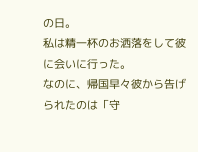の日。
私は精一杯のお洒落をして彼に会いに行った。
なのに、帰国早々彼から告げられたのは「守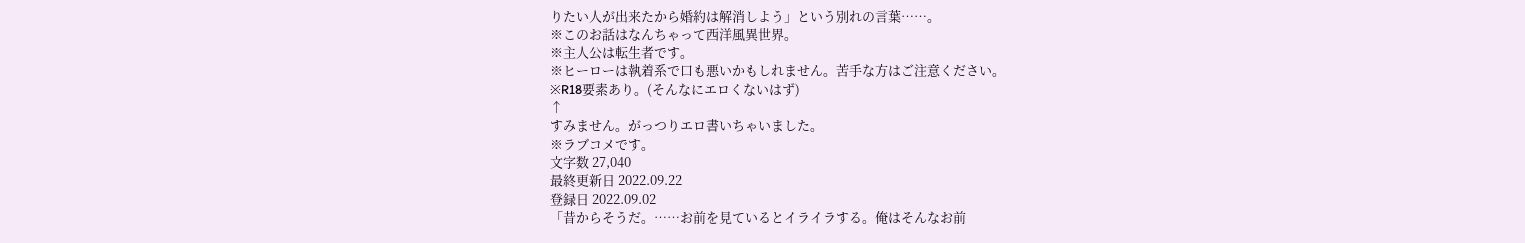りたい人が出来たから婚約は解消しよう」という別れの言葉……。
※このお話はなんちゃって西洋風異世界。
※主人公は転生者です。
※ヒーローは執着系で口も悪いかもしれません。苦手な方はご注意ください。
※R18要素あり。(そんなにエロくないはず)
↑
すみません。がっつりエロ書いちゃいました。
※ラブコメです。
文字数 27,040
最終更新日 2022.09.22
登録日 2022.09.02
「昔からそうだ。……お前を見ているとイライラする。俺はそんなお前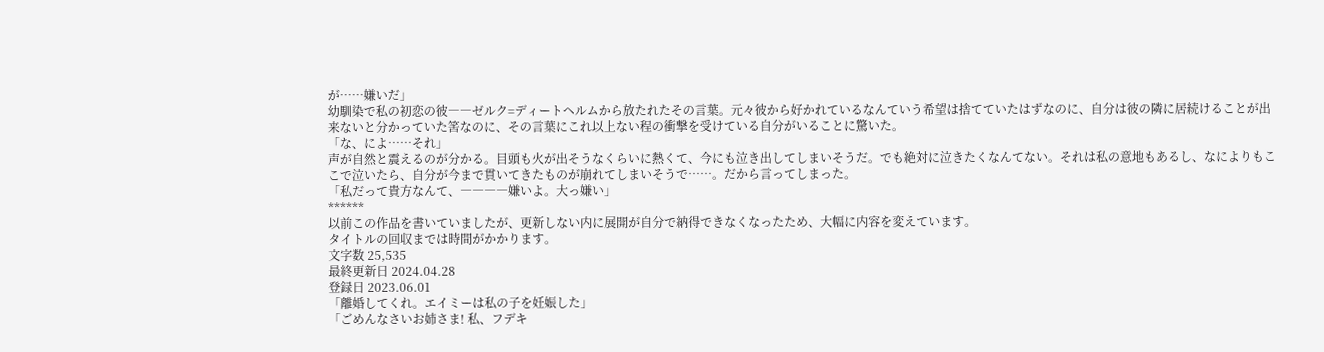が……嫌いだ」
幼馴染で私の初恋の彼――ゼルク=ディートヘルムから放たれたその言葉。元々彼から好かれているなんていう希望は捨てていたはずなのに、自分は彼の隣に居続けることが出来ないと分かっていた筈なのに、その言葉にこれ以上ない程の衝撃を受けている自分がいることに驚いた。
「な、によ……それ」
声が自然と震えるのが分かる。目頭も火が出そうなくらいに熱くて、今にも泣き出してしまいそうだ。でも絶対に泣きたくなんてない。それは私の意地もあるし、なによりもここで泣いたら、自分が今まで貫いてきたものが崩れてしまいそうで……。だから言ってしまった。
「私だって貴方なんて、――――嫌いよ。大っ嫌い」
******
以前この作品を書いていましたが、更新しない内に展開が自分で納得できなくなったため、大幅に内容を変えています。
タイトルの回収までは時間がかかります。
文字数 25,535
最終更新日 2024.04.28
登録日 2023.06.01
「離婚してくれ。エイミーは私の子を妊娠した」
「ごめんなさいお姉さま! 私、フデキ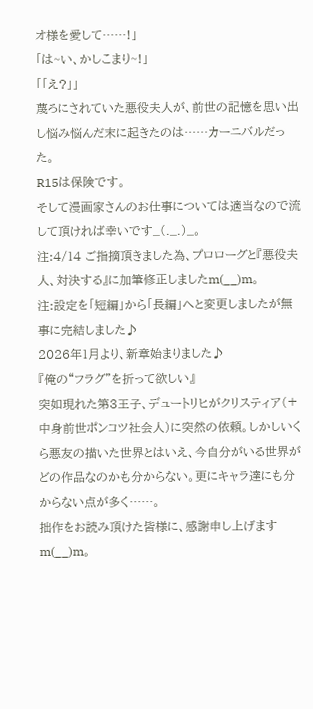オ様を愛して……!」
「は~い、かしこまり~!」
「「え?」」
蔑ろにされていた悪役夫人が、前世の記憶を思い出し悩み悩んだ末に起きたのは……カーニバルだった。
R15は保険です。
そして漫画家さんのお仕事については適当なので流して頂ければ幸いです_(._.)_。
注:4/14 ご指摘頂きました為、プロローグと『悪役夫人、対決する』に加筆修正しましたm(__)m。
注:設定を「短編」から「長編」へと変更しましたが無事に完結しました♪
2026年1月より、新章始まりました♪
『俺の“フラグ”を折って欲しい』
突如現れた第3王子、デュートリヒがクリスティア(+中身前世ポンコツ社会人)に突然の依頼。しかしいくら悪友の描いた世界とはいえ、今自分がいる世界がどの作品なのかも分からない。更にキャラ達にも分からない点が多く……。
拙作をお読み頂けた皆様に、感謝申し上げますm(__)m。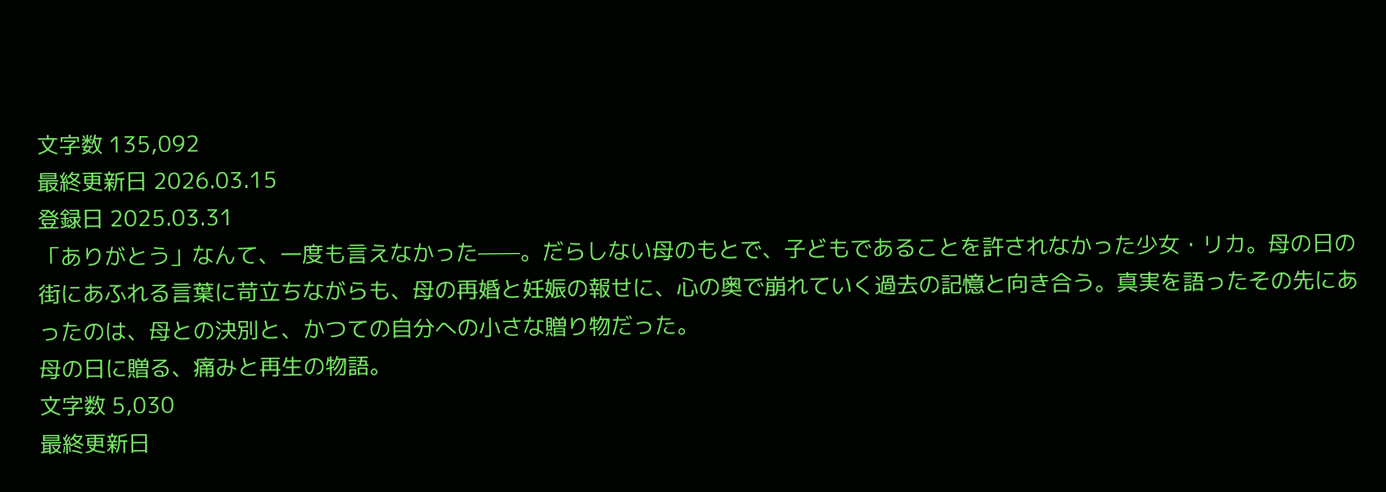文字数 135,092
最終更新日 2026.03.15
登録日 2025.03.31
「ありがとう」なんて、一度も言えなかった——。だらしない母のもとで、子どもであることを許されなかった少女・リカ。母の日の街にあふれる言葉に苛立ちながらも、母の再婚と妊娠の報せに、心の奥で崩れていく過去の記憶と向き合う。真実を語ったその先にあったのは、母との決別と、かつての自分への小さな贈り物だった。
母の日に贈る、痛みと再生の物語。
文字数 5,030
最終更新日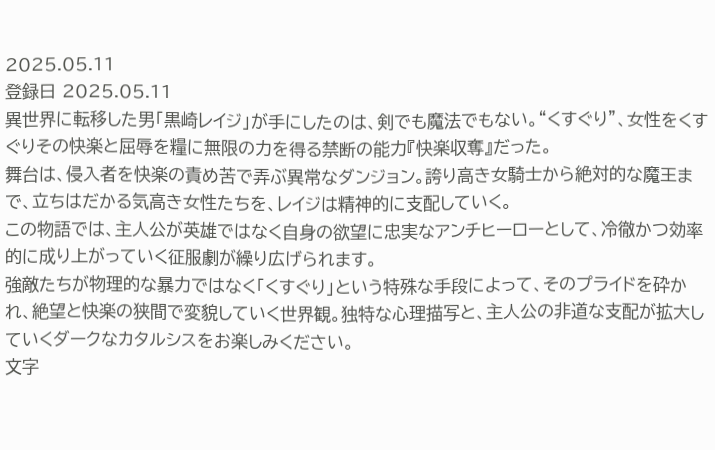2025.05.11
登録日 2025.05.11
異世界に転移した男「黒崎レイジ」が手にしたのは、剣でも魔法でもない。“くすぐり”、女性をくすぐりその快楽と屈辱を糧に無限の力を得る禁断の能力『快楽収奪』だった。
舞台は、侵入者を快楽の責め苦で弄ぶ異常なダンジョン。誇り高き女騎士から絶対的な魔王まで、立ちはだかる気高き女性たちを、レイジは精神的に支配していく。
この物語では、主人公が英雄ではなく自身の欲望に忠実なアンチヒーローとして、冷徹かつ効率的に成り上がっていく征服劇が繰り広げられます。
強敵たちが物理的な暴力ではなく「くすぐり」という特殊な手段によって、そのプライドを砕かれ、絶望と快楽の狭間で変貌していく世界観。独特な心理描写と、主人公の非道な支配が拡大していくダークなカタルシスをお楽しみください。
文字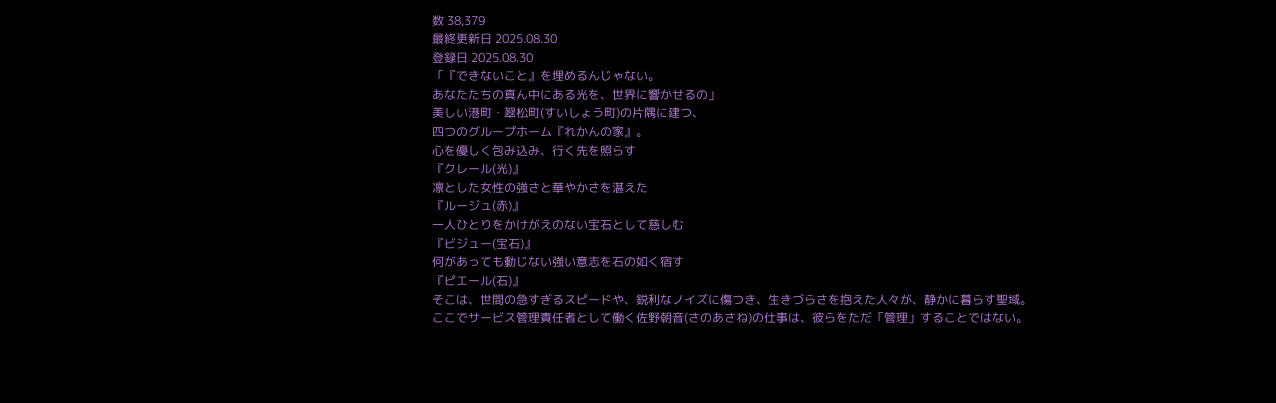数 38,379
最終更新日 2025.08.30
登録日 2025.08.30
「『できないこと』を埋めるんじゃない。
あなたたちの真ん中にある光を、世界に響かせるの」
美しい港町・翠松町(すいしょう町)の片隅に建つ、
四つのグループホーム『れかんの家』。
心を優しく包み込み、行く先を照らす
『クレール(光)』
凛とした女性の強さと華やかさを湛えた
『ルージュ(赤)』
一人ひとりをかけがえのない宝石として慈しむ
『ビジュー(宝石)』
何があっても動じない強い意志を石の如く宿す
『ピエール(石)』
そこは、世間の急すぎるスピードや、鋭利なノイズに傷つき、生きづらさを抱えた人々が、静かに暮らす聖域。
ここでサービス管理責任者として働く佐野朝音(さのあさね)の仕事は、彼らをただ「管理」することではない。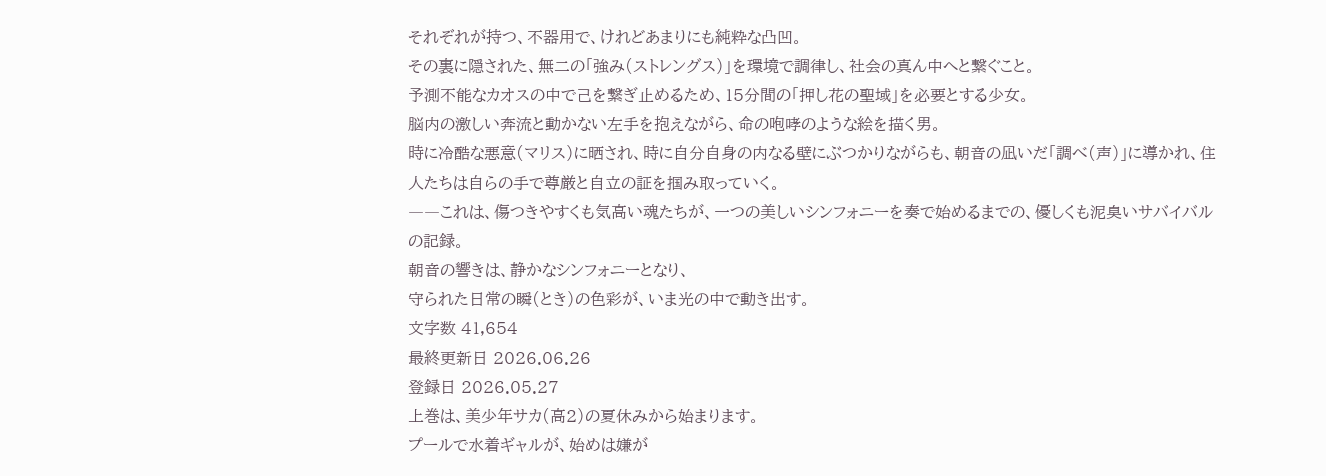それぞれが持つ、不器用で、けれどあまりにも純粋な凸凹。
その裏に隠された、無二の「強み(ストレングス)」を環境で調律し、社会の真ん中へと繋ぐこと。
予測不能なカオスの中で己を繋ぎ止めるため、15分間の「押し花の聖域」を必要とする少女。
脳内の激しい奔流と動かない左手を抱えながら、命の咆哮のような絵を描く男。
時に冷酷な悪意(マリス)に晒され、時に自分自身の内なる壁にぶつかりながらも、朝音の凪いだ「調べ(声)」に導かれ、住人たちは自らの手で尊厳と自立の証を掴み取っていく。
――これは、傷つきやすくも気高い魂たちが、一つの美しいシンフォニーを奏で始めるまでの、優しくも泥臭いサバイバルの記録。
朝音の響きは、静かなシンフォニーとなり、
守られた日常の瞬(とき)の色彩が、いま光の中で動き出す。
文字数 41,654
最終更新日 2026.06.26
登録日 2026.05.27
上巻は、美少年サカ(高2)の夏休みから始まります。
プールで水着ギャルが、始めは嫌が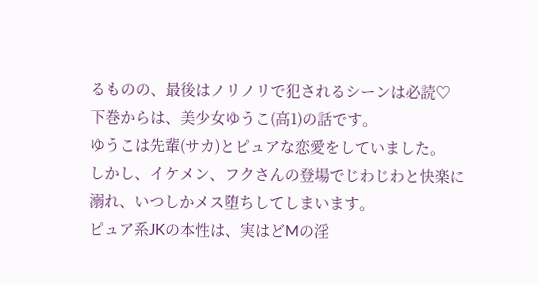るものの、最後はノリノリで犯されるシーンは必読♡
下巻からは、美少女ゆうこ(高1)の話です。
ゆうこは先輩(サカ)とピュアな恋愛をしていました。
しかし、イケメン、フクさんの登場でじわじわと快楽に溺れ、いつしかメス堕ちしてしまいます。
ピュア系JKの本性は、実はどMの淫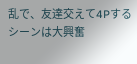乱で、友達交えて4Pするシーンは大興奮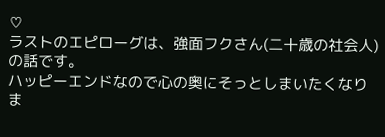♡
ラストのエピローグは、強面フクさん(二十歳の社会人)の話です。
ハッピーエンドなので心の奥にそっとしまいたくなりま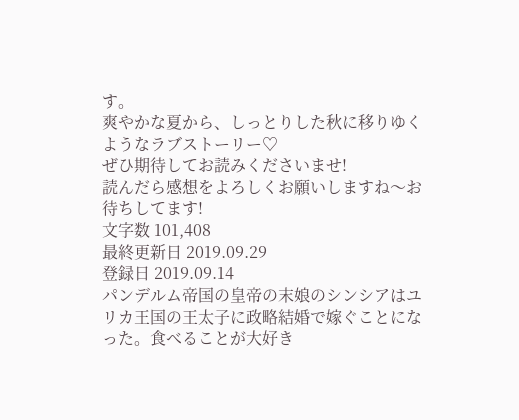す。
爽やかな夏から、しっとりした秋に移りゆくようなラブストーリー♡
ぜひ期待してお読みくださいませ!
読んだら感想をよろしくお願いしますね〜お待ちしてます!
文字数 101,408
最終更新日 2019.09.29
登録日 2019.09.14
パンデルム帝国の皇帝の末娘のシンシアはユリカ王国の王太子に政略結婚で嫁ぐことになった。食べることが大好き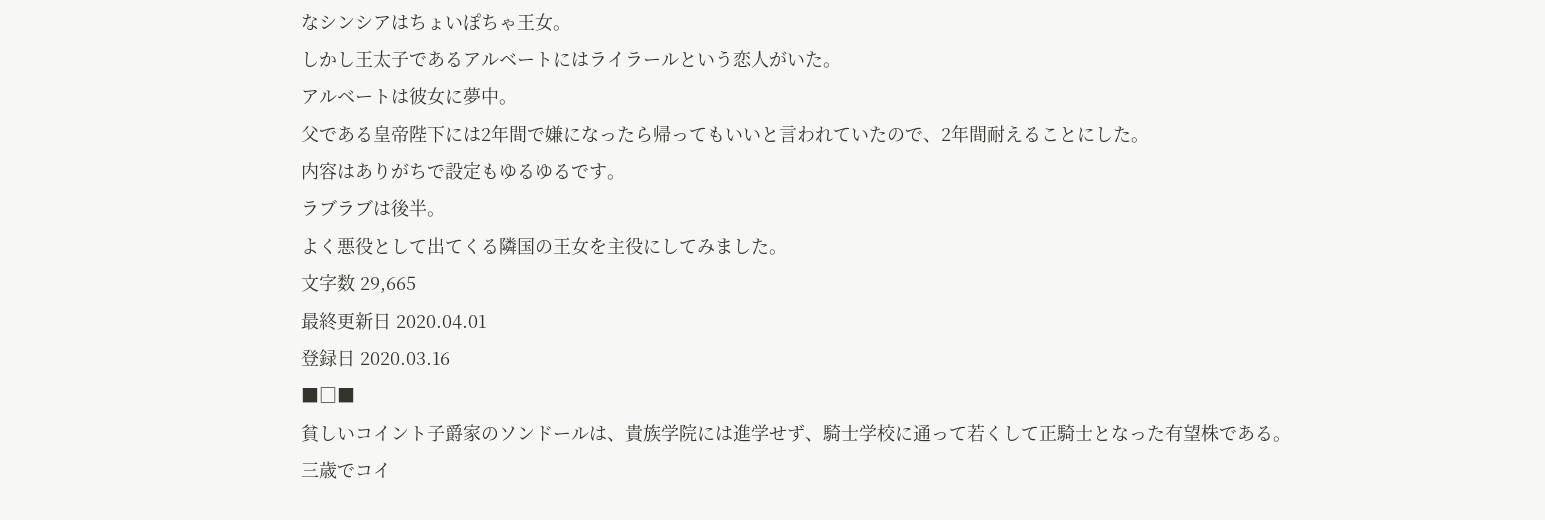なシンシアはちょいぽちゃ王女。
しかし王太子であるアルベートにはライラールという恋人がいた。
アルベートは彼女に夢中。
父である皇帝陛下には2年間で嫌になったら帰ってもいいと言われていたので、2年間耐えることにした。
内容はありがちで設定もゆるゆるです。
ラブラブは後半。
よく悪役として出てくる隣国の王女を主役にしてみました。
文字数 29,665
最終更新日 2020.04.01
登録日 2020.03.16
■□■
貧しいコイント子爵家のソンドールは、貴族学院には進学せず、騎士学校に通って若くして正騎士となった有望株である。
三歳でコイ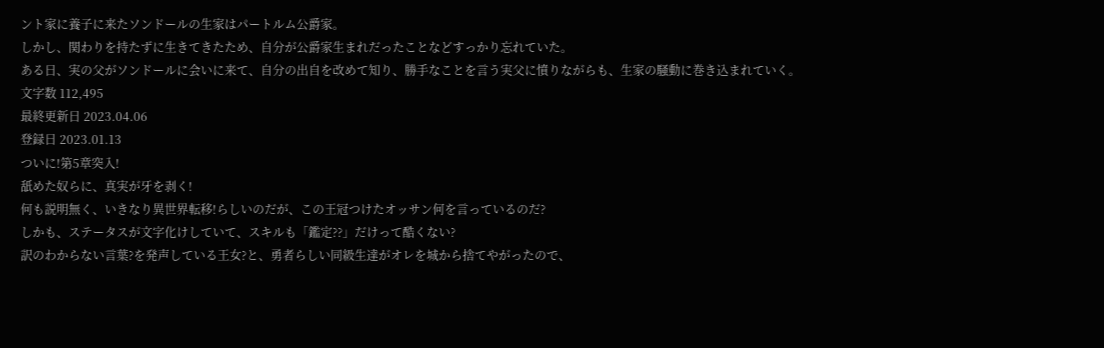ント家に養子に来たソンドールの生家はパートルム公爵家。
しかし、関わりを持たずに生きてきたため、自分が公爵家生まれだったことなどすっかり忘れていた。
ある日、実の父がソンドールに会いに来て、自分の出自を改めて知り、勝手なことを言う実父に憤りながらも、生家の騒動に巻き込まれていく。
文字数 112,495
最終更新日 2023.04.06
登録日 2023.01.13
ついに!第5章突入!
舐めた奴らに、真実が牙を剥く!
何も説明無く、いきなり異世界転移!らしいのだが、この王冠つけたオッサン何を言っているのだ?
しかも、ステータスが文字化けしていて、スキルも「鑑定??」だけって酷くない?
訳のわからない言葉?を発声している王女?と、勇者らしい同級生達がオレを城から捨てやがったので、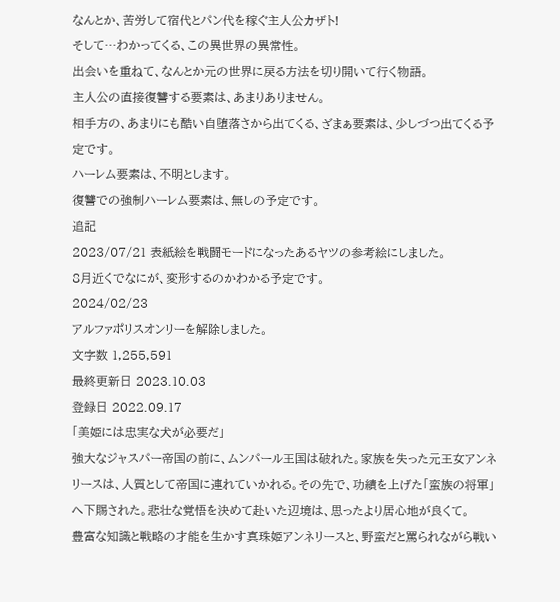なんとか、苦労して宿代とパン代を稼ぐ主人公カザト!
そして…わかってくる、この異世界の異常性。
出会いを重ねて、なんとか元の世界に戻る方法を切り開いて行く物語。
主人公の直接復讐する要素は、あまりありません。
相手方の、あまりにも酷い自堕落さから出てくる、ざまぁ要素は、少しづつ出てくる予定です。
ハーレム要素は、不明とします。
復讐での強制ハーレム要素は、無しの予定です。
追記
2023/07/21 表紙絵を戦闘モードになったあるヤツの参考絵にしました。
8月近くでなにが、変形するのかわかる予定です。
2024/02/23
アルファポリスオンリーを解除しました。
文字数 1,255,591
最終更新日 2023.10.03
登録日 2022.09.17
「美姫には忠実な犬が必要だ」
強大なジャスパー帝国の前に、ムンパール王国は破れた。家族を失った元王女アンネリースは、人質として帝国に連れていかれる。その先で、功績を上げた「蛮族の将軍」へ下賜された。悲壮な覚悟を決めて赴いた辺境は、思ったより居心地が良くて。
豊富な知識と戦略の才能を生かす真珠姫アンネリースと、野蛮だと罵られながら戦い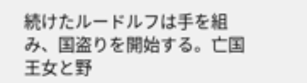続けたルードルフは手を組み、国盗りを開始する。亡国王女と野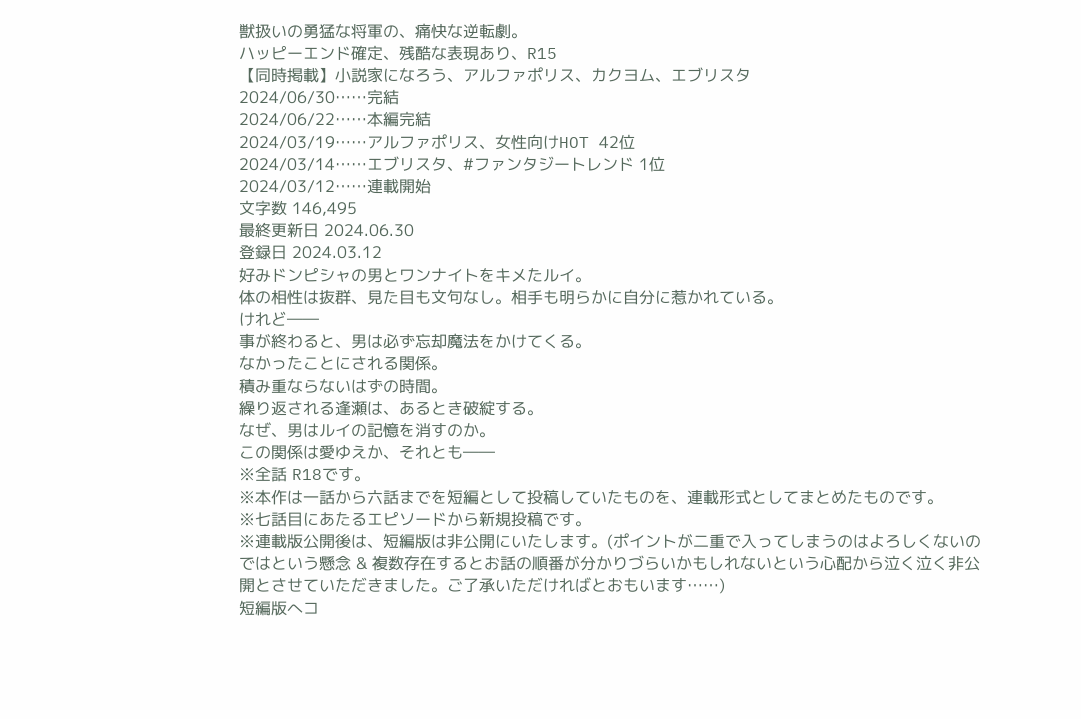獣扱いの勇猛な将軍の、痛快な逆転劇。
ハッピーエンド確定、残酷な表現あり、R15
【同時掲載】小説家になろう、アルファポリス、カクヨム、エブリスタ
2024/06/30……完結
2024/06/22……本編完結
2024/03/19……アルファポリス、女性向けHOT 42位
2024/03/14……エブリスタ、#ファンタジートレンド 1位
2024/03/12……連載開始
文字数 146,495
最終更新日 2024.06.30
登録日 2024.03.12
好みドンピシャの男とワンナイトをキメたルイ。
体の相性は抜群、見た目も文句なし。相手も明らかに自分に惹かれている。
けれど――
事が終わると、男は必ず忘却魔法をかけてくる。
なかったことにされる関係。
積み重ならないはずの時間。
繰り返される逢瀬は、あるとき破綻する。
なぜ、男はルイの記憶を消すのか。
この関係は愛ゆえか、それとも――
※全話 R18です。
※本作は一話から六話までを短編として投稿していたものを、連載形式としてまとめたものです。
※七話目にあたるエピソードから新規投稿です。
※連載版公開後は、短編版は非公開にいたします。(ポイントが二重で入ってしまうのはよろしくないのではという懸念 & 複数存在するとお話の順番が分かりづらいかもしれないという心配から泣く泣く非公開とさせていただきました。ご了承いただければとおもいます……)
短編版へコ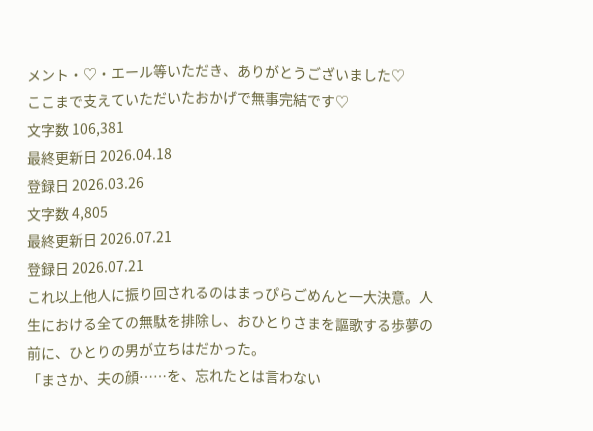メント・♡・エール等いただき、ありがとうございました♡
ここまで支えていただいたおかげで無事完結です♡
文字数 106,381
最終更新日 2026.04.18
登録日 2026.03.26
文字数 4,805
最終更新日 2026.07.21
登録日 2026.07.21
これ以上他人に振り回されるのはまっぴらごめんと一大決意。人生における全ての無駄を排除し、おひとりさまを謳歌する歩夢の前に、ひとりの男が立ちはだかった。
「まさか、夫の顔……を、忘れたとは言わない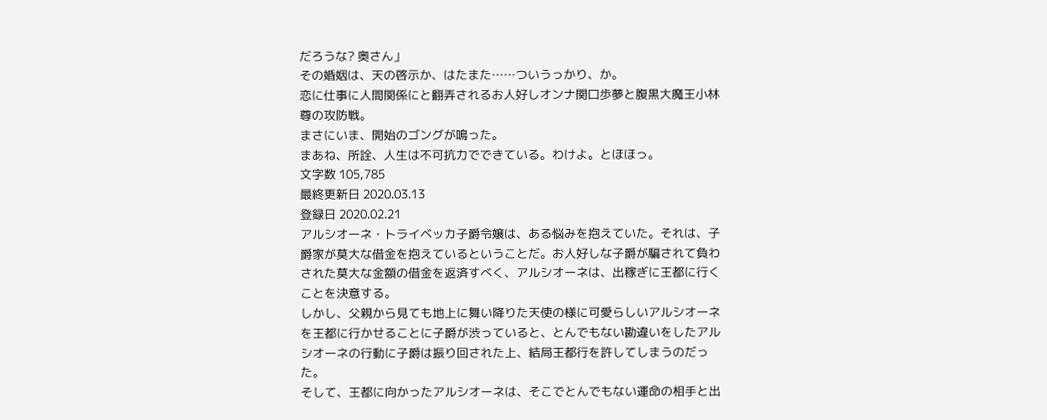だろうな? 奥さん」
その婚姻は、天の啓示か、はたまた……ついうっかり、か。
恋に仕事に人間関係にと翻弄されるお人好しオンナ関口歩夢と腹黒大魔王小林尊の攻防戦。
まさにいま、開始のゴングが鳴った。
まあね、所詮、人生は不可抗力でできている。わけよ。とほほっ。
文字数 105,785
最終更新日 2020.03.13
登録日 2020.02.21
アルシオーネ・トライベッカ子爵令嬢は、ある悩みを抱えていた。それは、子爵家が莫大な借金を抱えているということだ。お人好しな子爵が騙されて負わされた莫大な金額の借金を返済すべく、アルシオーネは、出稼ぎに王都に行くことを決意する。
しかし、父親から見ても地上に舞い降りた天使の様に可愛らしいアルシオーネを王都に行かせることに子爵が渋っていると、とんでもない勘違いをしたアルシオーネの行動に子爵は振り回された上、結局王都行を許してしまうのだった。
そして、王都に向かったアルシオーネは、そこでとんでもない運命の相手と出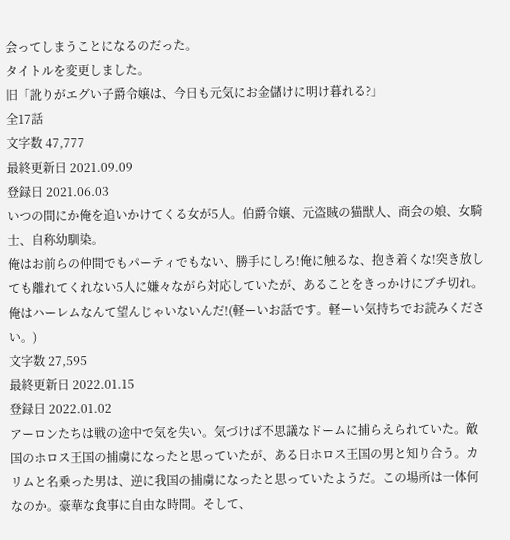会ってしまうことになるのだった。
タイトルを変更しました。
旧「訛りがエグい子爵令嬢は、今日も元気にお金儲けに明け暮れる?」
全17話
文字数 47,777
最終更新日 2021.09.09
登録日 2021.06.03
いつの間にか俺を追いかけてくる女が5人。伯爵令嬢、元盗賊の猫獣人、商会の娘、女騎士、自称幼馴染。
俺はお前らの仲間でもパーティでもない、勝手にしろ!俺に触るな、抱き着くな!突き放しても離れてくれない5人に嫌々ながら対応していたが、あることをきっかけにブチ切れ。俺はハーレムなんて望んじゃいないんだ!(軽ーいお話です。軽ーい気持ちでお読みください。)
文字数 27,595
最終更新日 2022.01.15
登録日 2022.01.02
アーロンたちは戦の途中で気を失い。気づけば不思議なドームに捕らえられていた。敵国のホロス王国の捕虜になったと思っていたが、ある日ホロス王国の男と知り合う。カリムと名乗った男は、逆に我国の捕虜になったと思っていたようだ。この場所は一体何なのか。豪華な食事に自由な時間。そして、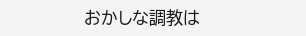おかしな調教は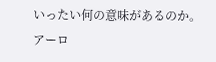いったい何の意味があるのか。アーロ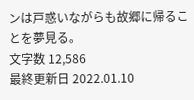ンは戸惑いながらも故郷に帰ることを夢見る。
文字数 12,586
最終更新日 2022.01.10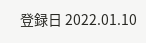登録日 2022.01.10